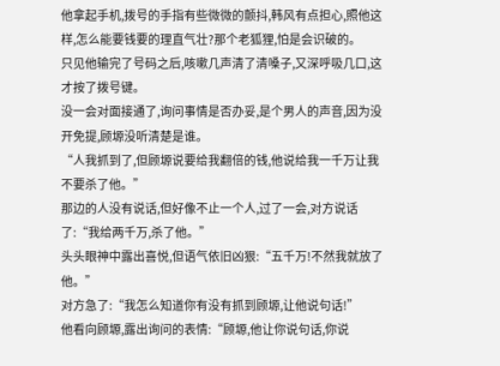他拿起手机,拨号的手指有些微微的颤抖,韩风有点担心,照他这样,怎么能要钱要的理直气壮?那个老狐狸,怕是会识破的。
只见他输完了号码之后,咳嗽几声清了清嗓子,又深呼吸几口,这才按了拨号键。
没一会对面接通了,询问事情是否办妥,是个男人的声音,因为没开免提,顾塬没听清楚是谁。
“人我抓到了,但顾塬说要给我翻倍的钱,他说给我一千万让我不要杀了他。”
那边的人没有说话,但好像不止一个人,过了一会,对方说话了:“我给两千万,杀了他。”
头头眼神中露出喜悦,但语气依旧凶狠:“五千万!不然我就放了他。”
对方急了:“我怎么知道你有没有抓到顾塬,让他说句话!”
他看向顾塬,露出询问的表情:“顾塬,他让你说句话,你说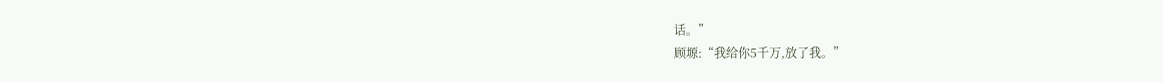话。”
顾塬:“我给你5千万,放了我。”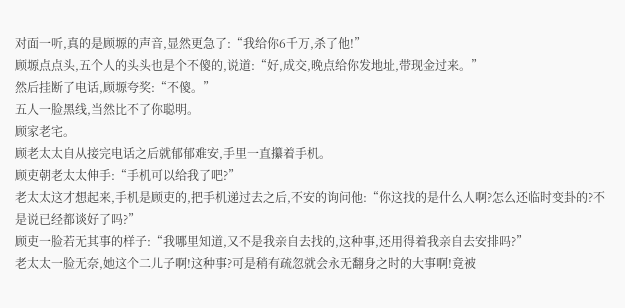对面一听,真的是顾塬的声音,显然更急了:“我给你6千万,杀了他!”
顾塬点点头,五个人的头头也是个不傻的,说道:“好,成交,晚点给你发地址,带现金过来。”
然后挂断了电话,顾塬夸奖:“不傻。”
五人一脸黑线,当然比不了你聪明。
顾家老宅。
顾老太太自从接完电话之后就郁郁难安,手里一直攥着手机。
顾吏朝老太太伸手:“手机可以给我了吧?”
老太太这才想起来,手机是顾吏的,把手机递过去之后,不安的询问他:“你这找的是什么人啊?怎么还临时变卦的?不是说已经都谈好了吗?”
顾吏一脸若无其事的样子:“我哪里知道,又不是我亲自去找的,这种事,还用得着我亲自去安排吗?”
老太太一脸无奈,她这个二儿子啊!这种事?可是稍有疏忽就会永无翻身之时的大事啊!竟被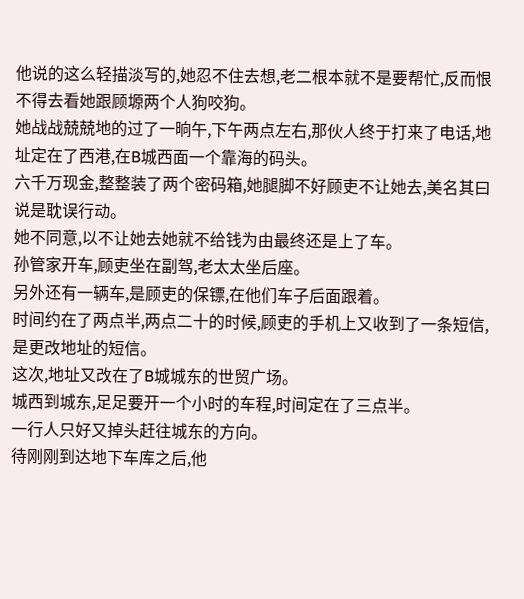他说的这么轻描淡写的,她忍不住去想,老二根本就不是要帮忙,反而恨不得去看她跟顾塬两个人狗咬狗。
她战战兢兢地的过了一晌午,下午两点左右,那伙人终于打来了电话,地址定在了西港,在B城西面一个靠海的码头。
六千万现金,整整装了两个密码箱,她腿脚不好顾吏不让她去,美名其曰说是耽误行动。
她不同意,以不让她去她就不给钱为由最终还是上了车。
孙管家开车,顾吏坐在副驾,老太太坐后座。
另外还有一辆车,是顾吏的保镖,在他们车子后面跟着。
时间约在了两点半,两点二十的时候,顾吏的手机上又收到了一条短信,是更改地址的短信。
这次,地址又改在了B城城东的世贸广场。
城西到城东,足足要开一个小时的车程,时间定在了三点半。
一行人只好又掉头赶往城东的方向。
待刚刚到达地下车库之后,他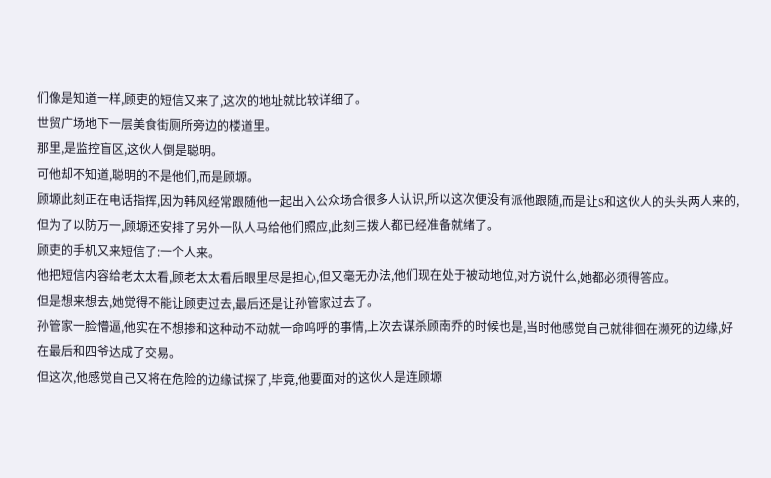们像是知道一样,顾吏的短信又来了,这次的地址就比较详细了。
世贸广场地下一层美食街厕所旁边的楼道里。
那里,是监控盲区,这伙人倒是聪明。
可他却不知道,聪明的不是他们,而是顾塬。
顾塬此刻正在电话指挥,因为韩风经常跟随他一起出入公众场合很多人认识,所以这次便没有派他跟随,而是让S和这伙人的头头两人来的,但为了以防万一,顾塬还安排了另外一队人马给他们照应,此刻三拨人都已经准备就绪了。
顾吏的手机又来短信了:一个人来。
他把短信内容给老太太看,顾老太太看后眼里尽是担心,但又毫无办法,他们现在处于被动地位,对方说什么,她都必须得答应。
但是想来想去,她觉得不能让顾吏过去,最后还是让孙管家过去了。
孙管家一脸懵逼,他实在不想掺和这种动不动就一命呜呼的事情,上次去谋杀顾南乔的时候也是,当时他感觉自己就徘徊在濒死的边缘,好在最后和四爷达成了交易。
但这次,他感觉自己又将在危险的边缘试探了,毕竟,他要面对的这伙人是连顾塬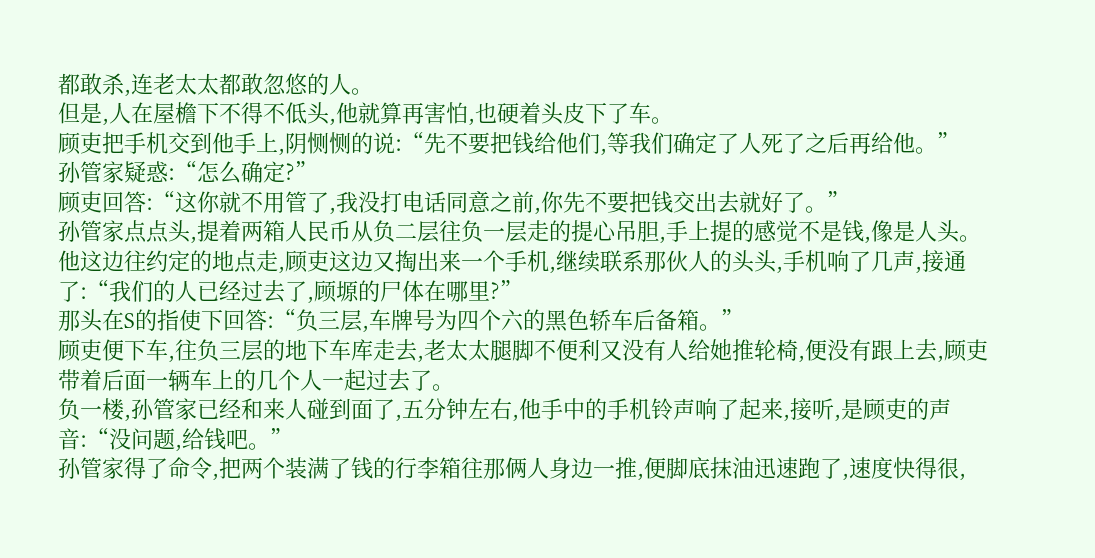都敢杀,连老太太都敢忽悠的人。
但是,人在屋檐下不得不低头,他就算再害怕,也硬着头皮下了车。
顾吏把手机交到他手上,阴恻恻的说:“先不要把钱给他们,等我们确定了人死了之后再给他。”
孙管家疑惑:“怎么确定?”
顾吏回答:“这你就不用管了,我没打电话同意之前,你先不要把钱交出去就好了。”
孙管家点点头,提着两箱人民币从负二层往负一层走的提心吊胆,手上提的感觉不是钱,像是人头。
他这边往约定的地点走,顾吏这边又掏出来一个手机,继续联系那伙人的头头,手机响了几声,接通了:“我们的人已经过去了,顾塬的尸体在哪里?”
那头在S的指使下回答:“负三层,车牌号为四个六的黑色轿车后备箱。”
顾吏便下车,往负三层的地下车库走去,老太太腿脚不便利又没有人给她推轮椅,便没有跟上去,顾吏带着后面一辆车上的几个人一起过去了。
负一楼,孙管家已经和来人碰到面了,五分钟左右,他手中的手机铃声响了起来,接听,是顾吏的声音:“没问题,给钱吧。”
孙管家得了命令,把两个装满了钱的行李箱往那俩人身边一推,便脚底抹油迅速跑了,速度快得很,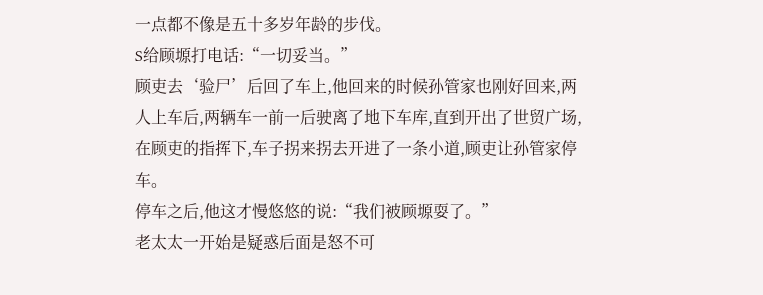一点都不像是五十多岁年龄的步伐。
S给顾塬打电话:“一切妥当。”
顾吏去‘验尸’后回了车上,他回来的时候孙管家也刚好回来,两人上车后,两辆车一前一后驶离了地下车库,直到开出了世贸广场,在顾吏的指挥下,车子拐来拐去开进了一条小道,顾吏让孙管家停车。
停车之后,他这才慢悠悠的说:“我们被顾塬耍了。”
老太太一开始是疑惑后面是怒不可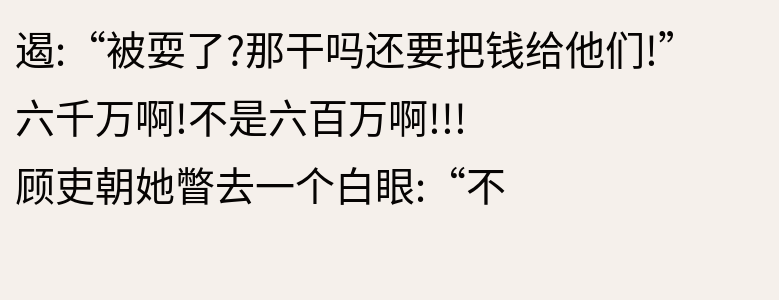遏:“被耍了?那干吗还要把钱给他们!”
六千万啊!不是六百万啊!!!
顾吏朝她瞥去一个白眼:“不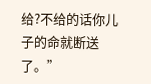给?不给的话你儿子的命就断送了。”